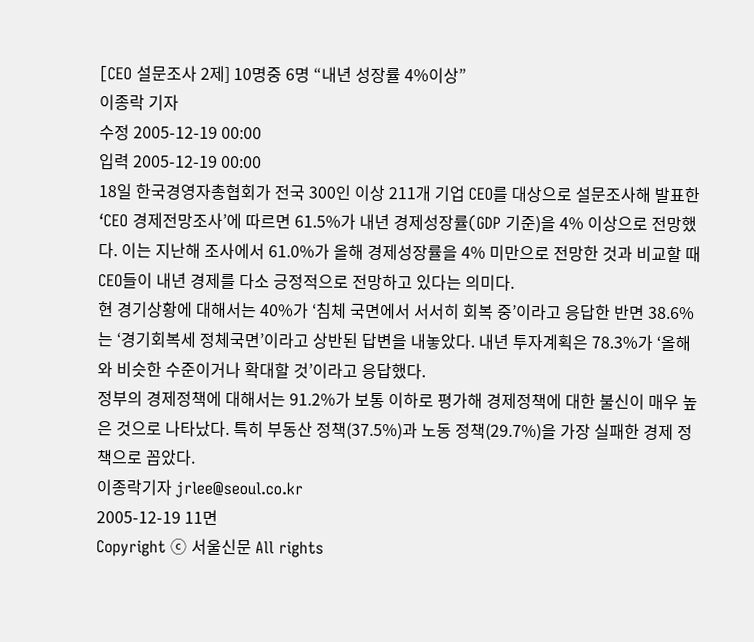[CEO 설문조사 2제] 10명중 6명 “내년 성장률 4%이상”
이종락 기자
수정 2005-12-19 00:00
입력 2005-12-19 00:00
18일 한국경영자총협회가 전국 300인 이상 211개 기업 CEO를 대상으로 설문조사해 발표한 ‘CEO 경제전망조사’에 따르면 61.5%가 내년 경제성장률(GDP 기준)을 4% 이상으로 전망했다. 이는 지난해 조사에서 61.0%가 올해 경제성장률을 4% 미만으로 전망한 것과 비교할 때 CEO들이 내년 경제를 다소 긍정적으로 전망하고 있다는 의미다.
현 경기상황에 대해서는 40%가 ‘침체 국면에서 서서히 회복 중’이라고 응답한 반면 38.6%는 ‘경기회복세 정체국면’이라고 상반된 답변을 내놓았다. 내년 투자계획은 78.3%가 ‘올해와 비슷한 수준이거나 확대할 것’이라고 응답했다.
정부의 경제정책에 대해서는 91.2%가 보통 이하로 평가해 경제정책에 대한 불신이 매우 높은 것으로 나타났다. 특히 부동산 정책(37.5%)과 노동 정책(29.7%)을 가장 실패한 경제 정책으로 꼽았다.
이종락기자 jrlee@seoul.co.kr
2005-12-19 11면
Copyright ⓒ 서울신문 All rights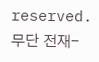reserved. 무단 전재-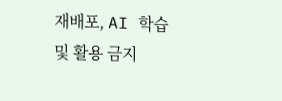재배포, AI 학습 및 활용 금지